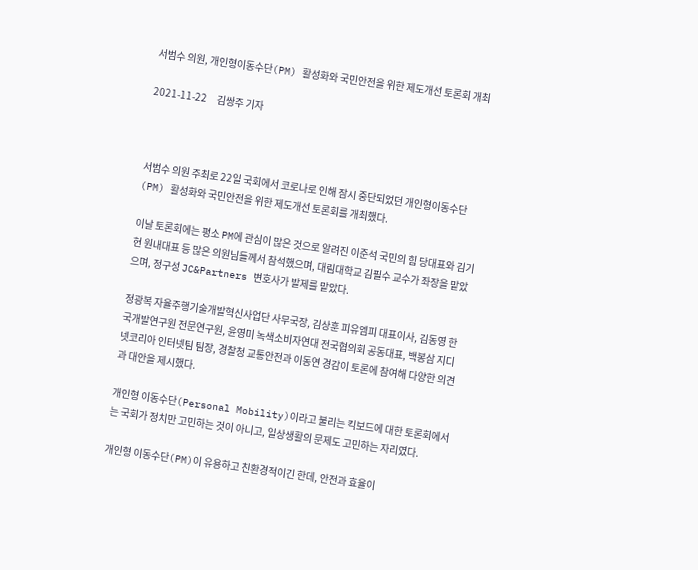서범수 의원, 개인형이동수단(PM) 활성화와 국민안전을 위한 제도개선 토론회 개최

2021-11-22     김쌍주 기자



서범수 의원 주최로 22일 국회에서 코로나로 인해 잠시 중단되었던 개인형이동수단(PM) 활성화와 국민안전을 위한 제도개선 토론회를 개최했다.

이날 토론회에는 평소 PM에 관심이 많은 것으로 알려진 이준석 국민의 힘 당대표와 김기현 원내대표 등 많은 의원님들께서 참석했으며, 대림대학교 김필수 교수가 좌장을 맡았으며, 정구성 JC&Partners 변호사가 발제를 맡았다.

정광복 자율주행기술개발혁신사업단 사무국장, 김상훈 피유엠피 대표이사, 김동영 한국개발연구원 전문연구원, 윤영미 녹색소비자연대 전국협의회 공동대표, 백봉삼 지디넷코리아 인터넷팀 팀장, 경찰청 교통안전과 이동연 경감이 토론에 참여해 다양한 의견과 대안을 제시했다.

개인형 이동수단(Personal Mobility)이라고 불리는 킥보드에 대한 토론회에서는 국회가 정치만 고민하는 것이 아니고, 일상생활의 문제도 고민하는 자리였다.

개인형 이동수단(PM)이 유용하고 친환경적이긴 한데, 안전과 효율이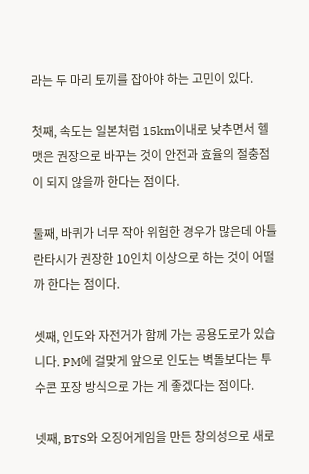라는 두 마리 토끼를 잡아야 하는 고민이 있다.

첫째, 속도는 일본처럼 15km이내로 낮추면서 헬맷은 권장으로 바꾸는 것이 안전과 효율의 절충점이 되지 않을까 한다는 점이다.

둘째, 바퀴가 너무 작아 위험한 경우가 많은데 아틀란타시가 권장한 10인치 이상으로 하는 것이 어떨까 한다는 점이다.

셋째, 인도와 자전거가 함께 가는 공용도로가 있습니다. PM에 걸맞게 앞으로 인도는 벽돌보다는 투수콘 포장 방식으로 가는 게 좋겠다는 점이다.

넷째, BTS와 오징어게임을 만든 창의성으로 새로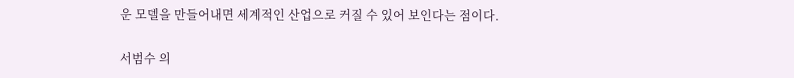운 모델을 만들어내면 세계적인 산업으로 커질 수 있어 보인다는 점이다.

서범수 의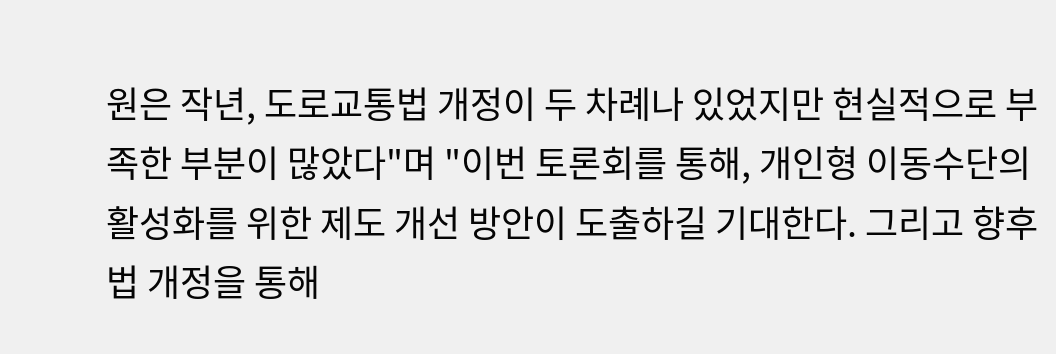원은 작년, 도로교통법 개정이 두 차례나 있었지만 현실적으로 부족한 부분이 많았다"며 "이번 토론회를 통해, 개인형 이동수단의 활성화를 위한 제도 개선 방안이 도출하길 기대한다. 그리고 향후 법 개정을 통해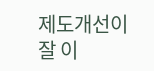제도개선이 잘 이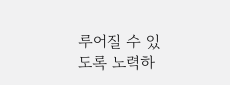루어질 수 있도록 노력하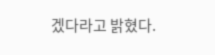겠다라고 밝혔다.